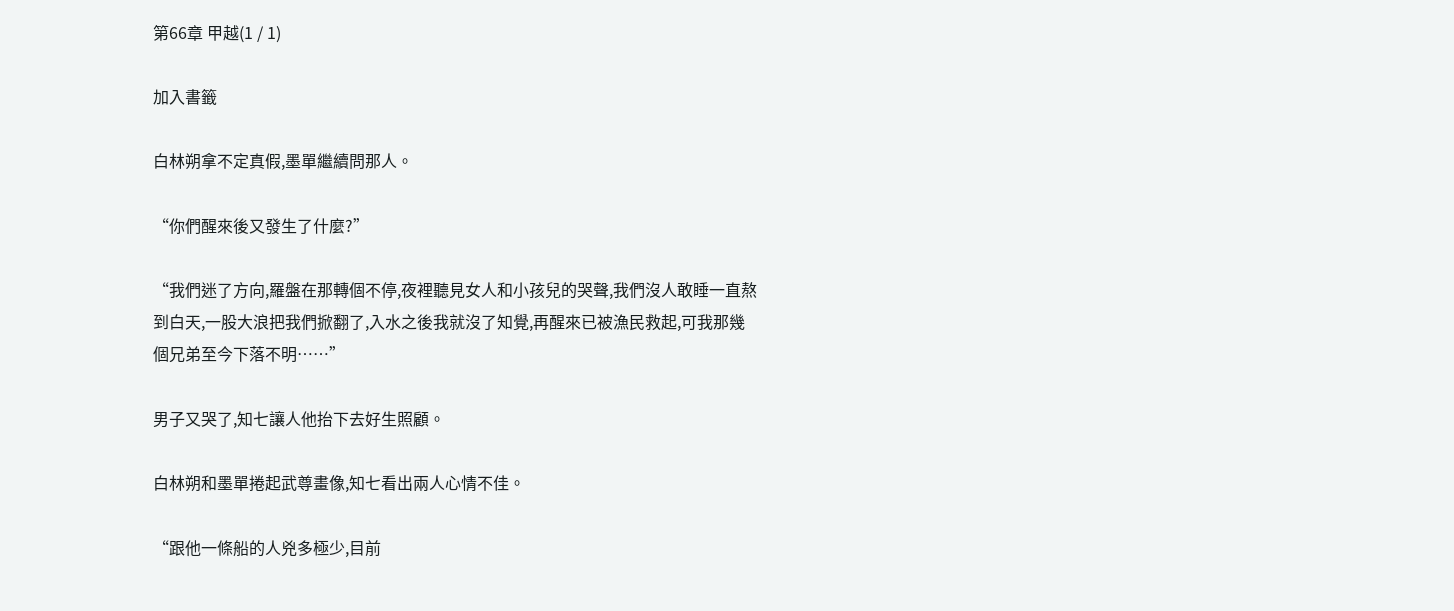第66章 甲越(1 / 1)

加入書籤

白林朔拿不定真假,墨單繼續問那人。

“你們醒來後又發生了什麼?”

“我們迷了方向,羅盤在那轉個不停,夜裡聽見女人和小孩兒的哭聲,我們沒人敢睡一直熬到白天,一股大浪把我們掀翻了,入水之後我就沒了知覺,再醒來已被漁民救起,可我那幾個兄弟至今下落不明……”

男子又哭了,知七讓人他抬下去好生照顧。

白林朔和墨單捲起武尊畫像,知七看出兩人心情不佳。

“跟他一條船的人兇多極少,目前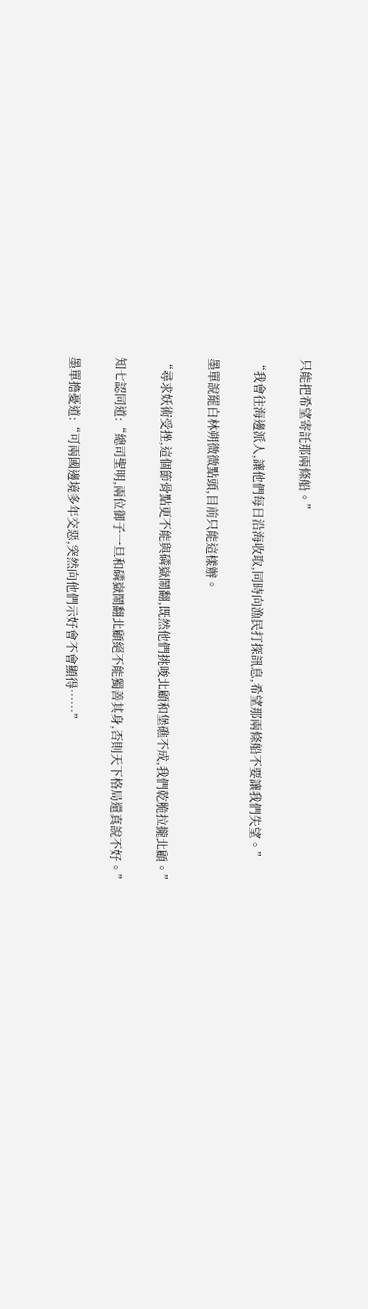只能把希望寄託那兩條船。”

“我會往海邊派人,讓他們每日沿海收取,同時向漁民打探訊息,希望那兩條船不要讓我們失望。”

墨單說罷白林朔微微點頭,目前只能這樣辦。

“尋求妖術受挫,這個節骨點更不能與磷嶽鬧翻,既然他們挑唆北顧和堡礁不成,我們乾脆拉攏北顧。”

知七認同道:“總司聖明,兩位御子一旦和磷嶽鬧翻北顧絕不能獨善其身,否則天下格局還真說不好。”

墨單擔憂道:“可兩國邊境多年交惡,突然向他們示好會不會顯得……”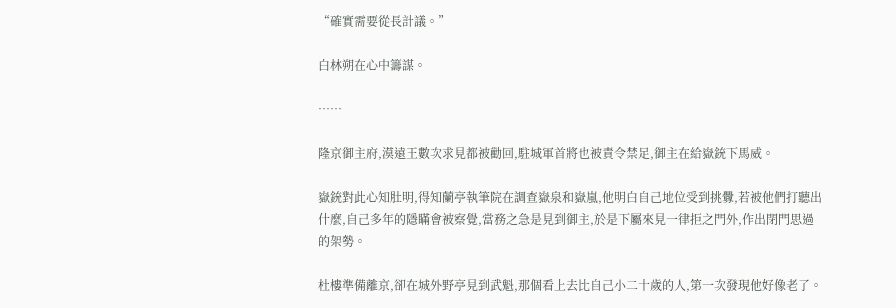“確實需要從長計議。”

白林朔在心中籌謀。

……

隆京御主府,漠遠王數次求見都被勸回,駐城軍首將也被責令禁足,御主在給嶽銃下馬威。

嶽銃對此心知肚明,得知蘭亭執筆院在調查嶽泉和嶽嵐,他明白自己地位受到挑釁,若被他們打聽出什麼,自己多年的隱瞞會被察覺,當務之急是見到御主,於是下屬來見一律拒之門外,作出閉門思過的架勢。

杜樓準備離京,卻在城外野亭見到武魁,那個看上去比自己小二十歲的人,第一次發現他好像老了。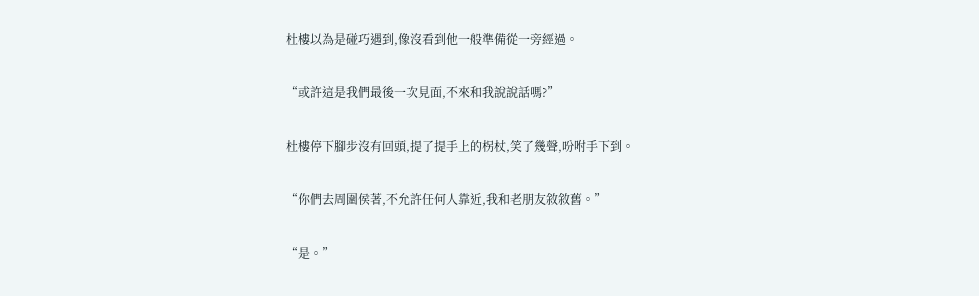杜樓以為是碰巧遇到,像沒看到他一般準備從一旁經過。

“或許這是我們最後一次見面,不來和我說說話嗎?”

杜樓停下腳步沒有回頭,提了提手上的柺杖,笑了幾聲,吩咐手下到。

“你們去周圍侯著,不允許任何人靠近,我和老朋友敘敘舊。”

“是。”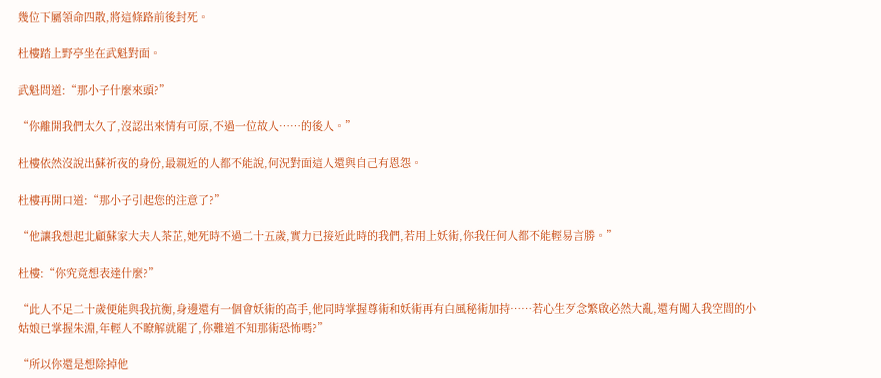幾位下屬領命四散,將這條路前後封死。

杜樓踏上野亭坐在武魁對面。

武魁問道:“那小子什麼來頭?”

“你離開我們太久了,沒認出來情有可原,不過一位故人……的後人。”

杜樓依然沒說出蘇祈夜的身份,最親近的人都不能說,何況對面這人還與自己有恩怨。

杜樓再開口道:“那小子引起您的注意了?”

“他讓我想起北顧蘇家大夫人茶芷,她死時不過二十五歲,實力已接近此時的我們,若用上妖術,你我任何人都不能輕易言勝。”

杜樓:“你究竟想表達什麼?”

“此人不足二十歲便能與我抗衡,身邊還有一個會妖術的高手,他同時掌握尊術和妖術再有白風秘術加持……若心生歹念繁啟必然大亂,還有闖入我空間的小姑娘已掌握朱淵,年輕人不瞭解就罷了,你難道不知那術恐怖嗎?”

“所以你還是想除掉他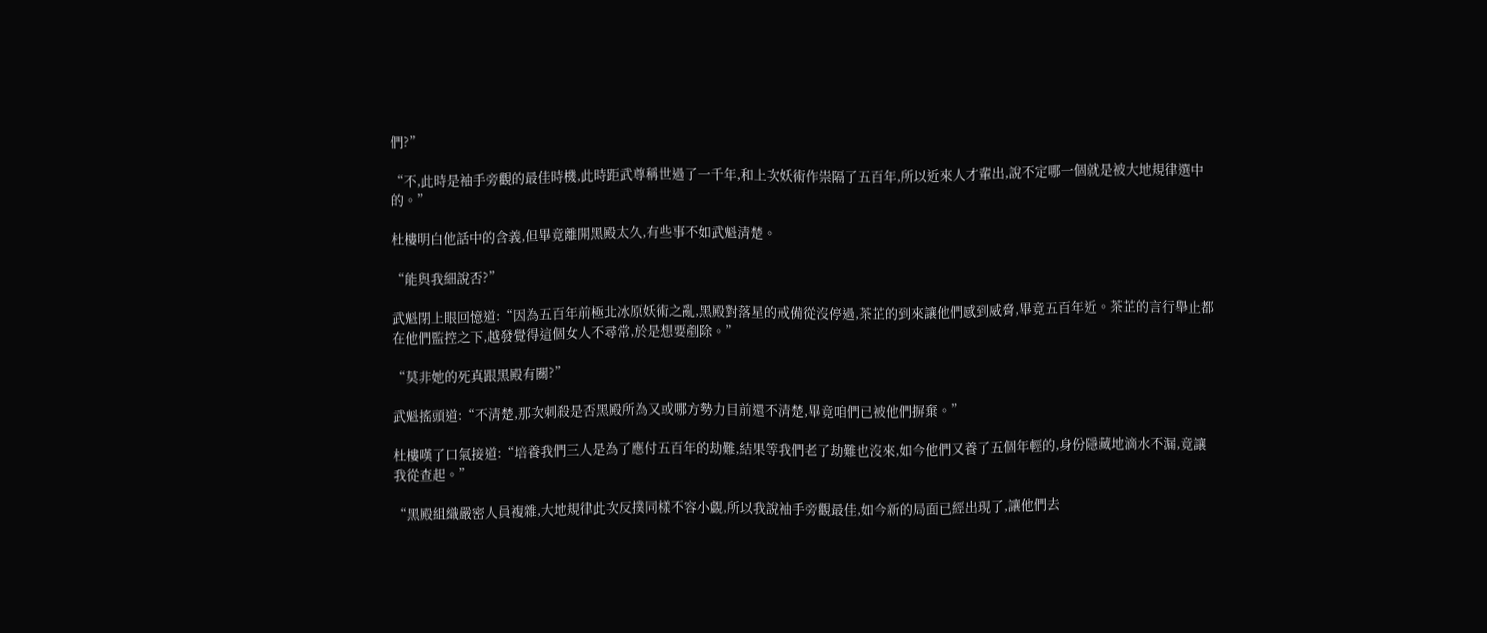們?”

“不,此時是袖手旁觀的最佳時機,此時距武尊稱世過了一千年,和上次妖術作祟隔了五百年,所以近來人才輩出,說不定哪一個就是被大地規律選中的。”

杜樓明白他話中的含義,但畢竟離開黑殿太久,有些事不如武魁清楚。

“能與我細說否?”

武魁閉上眼回憶道:“因為五百年前極北冰原妖術之亂,黑殿對落星的戒備從沒停過,茶芷的到來讓他們感到威脅,畢竟五百年近。茶芷的言行舉止都在他們監控之下,越發覺得這個女人不尋常,於是想要剷除。”

“莫非她的死真跟黑殿有關?”

武魁搖頭道:“不清楚,那次刺殺是否黑殿所為又或哪方勢力目前還不清楚,畢竟咱們已被他們摒棄。”

杜樓嘆了口氣接道:“培養我們三人是為了應付五百年的劫難,結果等我們老了劫難也沒來,如今他們又養了五個年輕的,身份隱藏地滴水不漏,竟讓我從查起。”

“黑殿組織嚴密人員複雜,大地規律此次反撲同樣不容小覷,所以我說袖手旁觀最佳,如今新的局面已經出現了,讓他們去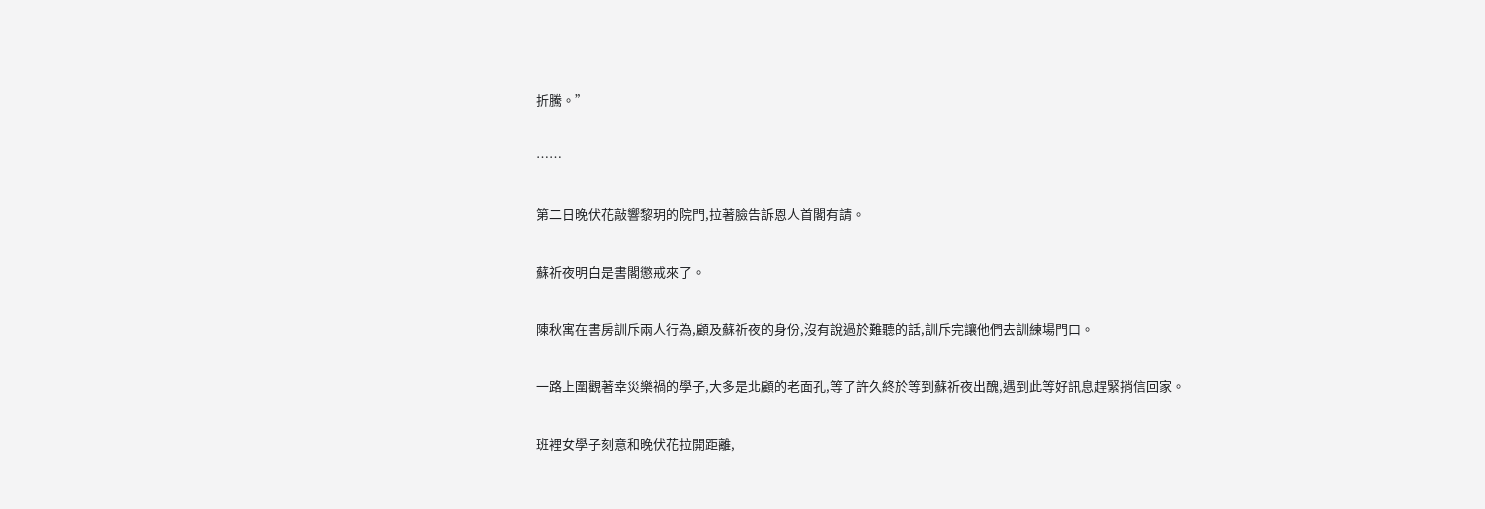折騰。”

……

第二日晚伏花敲響黎玥的院門,拉著臉告訴恩人首閣有請。

蘇祈夜明白是書閣懲戒來了。

陳秋寓在書房訓斥兩人行為,顧及蘇祈夜的身份,沒有說過於難聽的話,訓斥完讓他們去訓練場門口。

一路上圍觀著幸災樂禍的學子,大多是北顧的老面孔,等了許久終於等到蘇祈夜出醜,遇到此等好訊息趕緊捎信回家。

班裡女學子刻意和晚伏花拉開距離,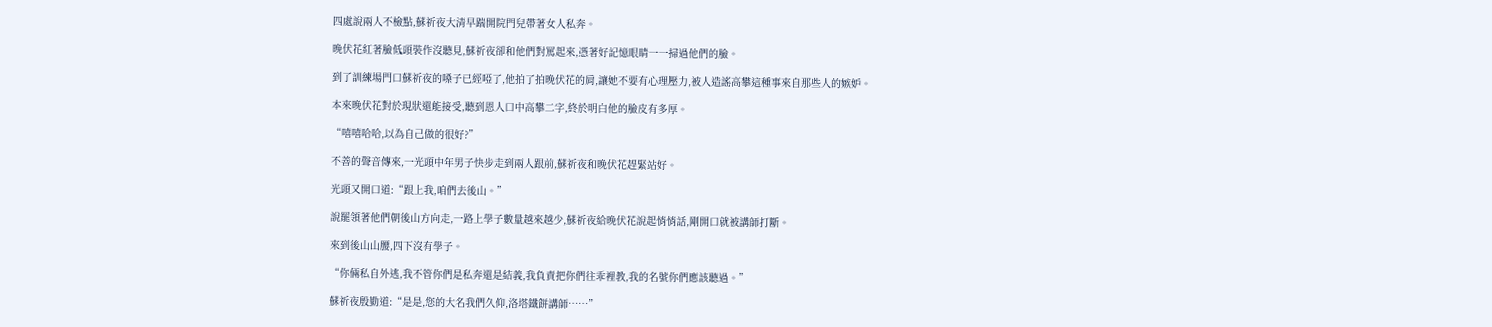四處說兩人不檢點,蘇祈夜大清早踹開院門兒帶著女人私奔。

晚伏花紅著臉低頭裝作沒聽見,蘇祈夜卻和他們對罵起來,憑著好記憶眼睛一一掃過他們的臉。

到了訓練場門口蘇祈夜的嗓子已經啞了,他拍了拍晚伏花的肩,讓她不要有心理壓力,被人造謠高攀這種事來自那些人的嫉妒。

本來晚伏花對於現狀還能接受,聽到恩人口中高攀二字,終於明白他的臉皮有多厚。

“嘻嘻哈哈,以為自己做的很好?”

不善的聲音傳來,一光頭中年男子快步走到兩人跟前,蘇祈夜和晚伏花趕緊站好。

光頭又開口道:“跟上我,咱們去後山。”

說罷領著他們朝後山方向走,一路上學子數量越來越少,蘇祈夜給晚伏花說起悄悄話,剛開口就被講師打斷。

來到後山山腰,四下沒有學子。

“你倆私自外逃,我不管你們是私奔還是結義,我負責把你們往乖裡教,我的名號你們應該聽過。”

蘇祈夜殷勤道:“是是,您的大名我們久仰,洛塔鐵餅講師……”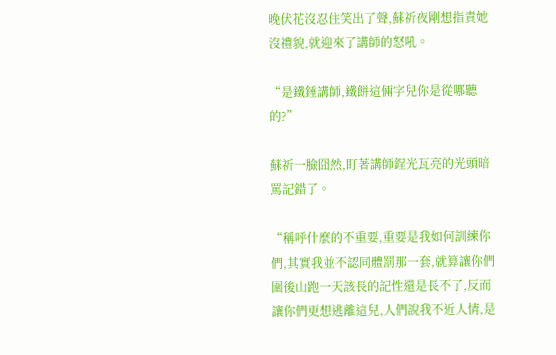晚伏花沒忍住笑出了聲,蘇祈夜剛想指責她沒禮貌,就迎來了講師的怒吼。

“是鐵錘講師,鐵餅這倆字兒你是從哪聽的?”

蘇祈一臉囧然,盯著講師鋥光瓦亮的光頭暗罵記錯了。

“稱呼什麼的不重要,重要是我如何訓練你們,其實我並不認同體罰那一套,就算讓你們圍後山跑一天該長的記性還是長不了,反而讓你們更想逃離這兒,人們說我不近人情,是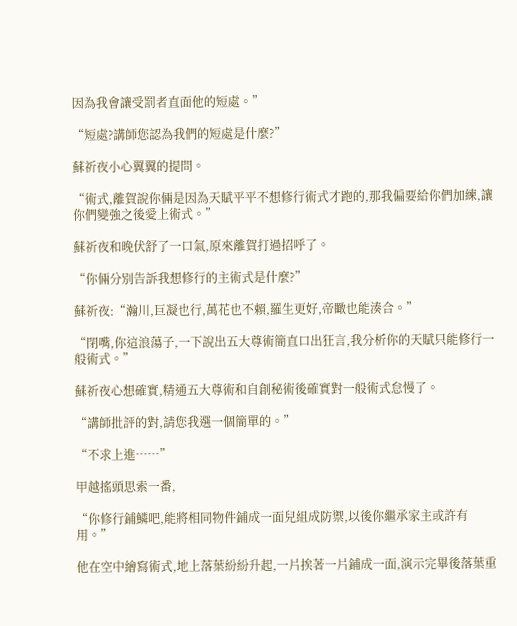因為我會讓受罰者直面他的短處。”

“短處?講師您認為我們的短處是什麼?”

蘇祈夜小心翼翼的提問。

“術式,離賀說你倆是因為天賦平平不想修行術式才跑的,那我偏要給你們加練,讓你們變強之後愛上術式。”

蘇祈夜和晚伏舒了一口氣,原來離賀打過招呼了。

“你倆分別告訴我想修行的主術式是什麼?”

蘇祈夜:“瀚川,巨凝也行,萬花也不賴,羅生更好,帝瞰也能湊合。”

“閉嘴,你這浪蕩子,一下說出五大尊術簡直口出狂言,我分析你的天賦只能修行一般術式。”

蘇祈夜心想確實,精通五大尊術和自創秘術後確實對一般術式怠慢了。

“講師批評的對,請您我選一個簡單的。”

“不求上進……”

甲越搖頭思索一番,

“你修行鋪鱗吧,能將相同物件鋪成一面兒組成防禦,以後你繼承家主或許有用。”

他在空中繪寫術式,地上落葉紛紛升起,一片挨著一片鋪成一面,演示完畢後落葉重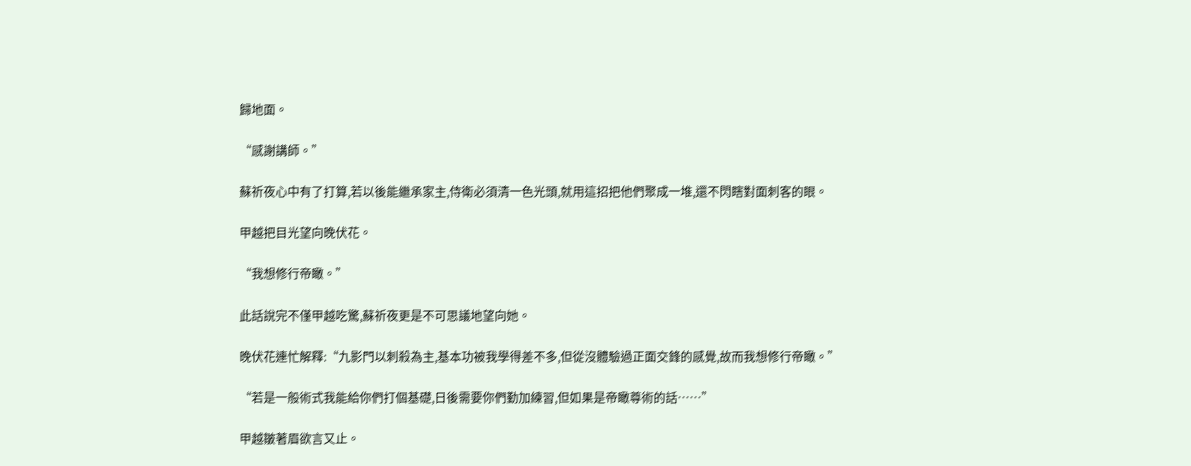歸地面。

“感謝講師。”

蘇祈夜心中有了打算,若以後能繼承家主,侍衛必須清一色光頭,就用這招把他們聚成一堆,還不閃瞎對面刺客的眼。

甲越把目光望向晚伏花。

“我想修行帝瞰。”

此話說完不僅甲越吃驚,蘇祈夜更是不可思議地望向她。

晚伏花連忙解釋:“九影門以刺殺為主,基本功被我學得差不多,但從沒體驗過正面交鋒的感覺,故而我想修行帝瞰。”

“若是一般術式我能給你們打個基礎,日後需要你們勤加練習,但如果是帝瞰尊術的話……”

甲越皺著眉欲言又止。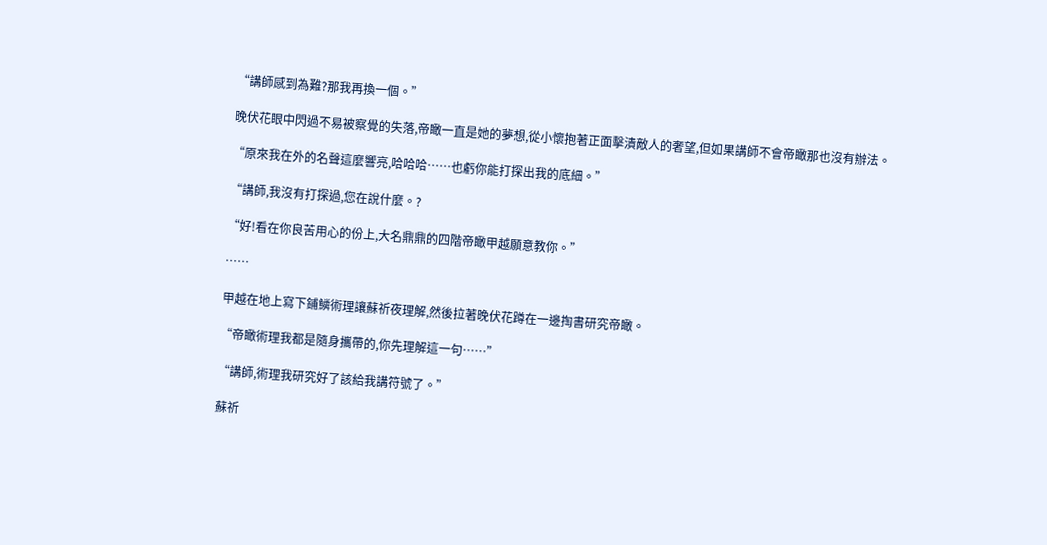“講師感到為難?那我再換一個。”

晚伏花眼中閃過不易被察覺的失落,帝瞰一直是她的夢想,從小懷抱著正面擊潰敵人的奢望,但如果講師不會帝瞰那也沒有辦法。

“原來我在外的名聲這麼響亮,哈哈哈……也虧你能打探出我的底細。”

“講師,我沒有打探過,您在說什麼。?

“好!看在你良苦用心的份上,大名鼎鼎的四階帝瞰甲越願意教你。”

……

甲越在地上寫下鋪鱗術理讓蘇祈夜理解,然後拉著晚伏花蹲在一邊掏書研究帝瞰。

“帝瞰術理我都是隨身攜帶的,你先理解這一句……”

“講師,術理我研究好了該給我講符號了。”

蘇祈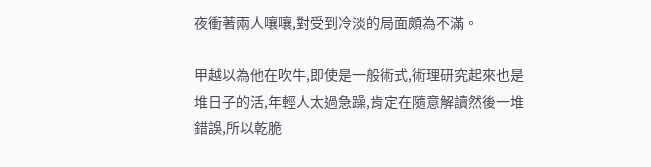夜衝著兩人嚷嚷,對受到冷淡的局面頗為不滿。

甲越以為他在吹牛,即使是一般術式,術理研究起來也是堆日子的活,年輕人太過急躁,肯定在隨意解讀然後一堆錯誤,所以乾脆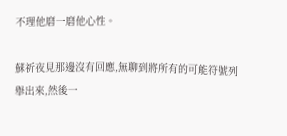不理他磨一磨他心性。

蘇祈夜見那邊沒有回應,無聊到將所有的可能符號列舉出來,然後一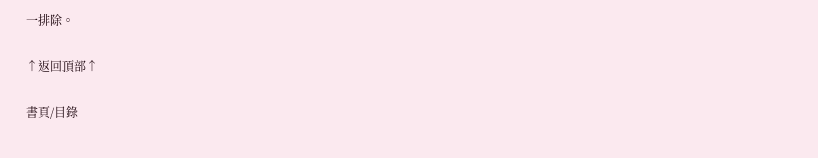一排除。

↑返回頂部↑

書頁/目錄